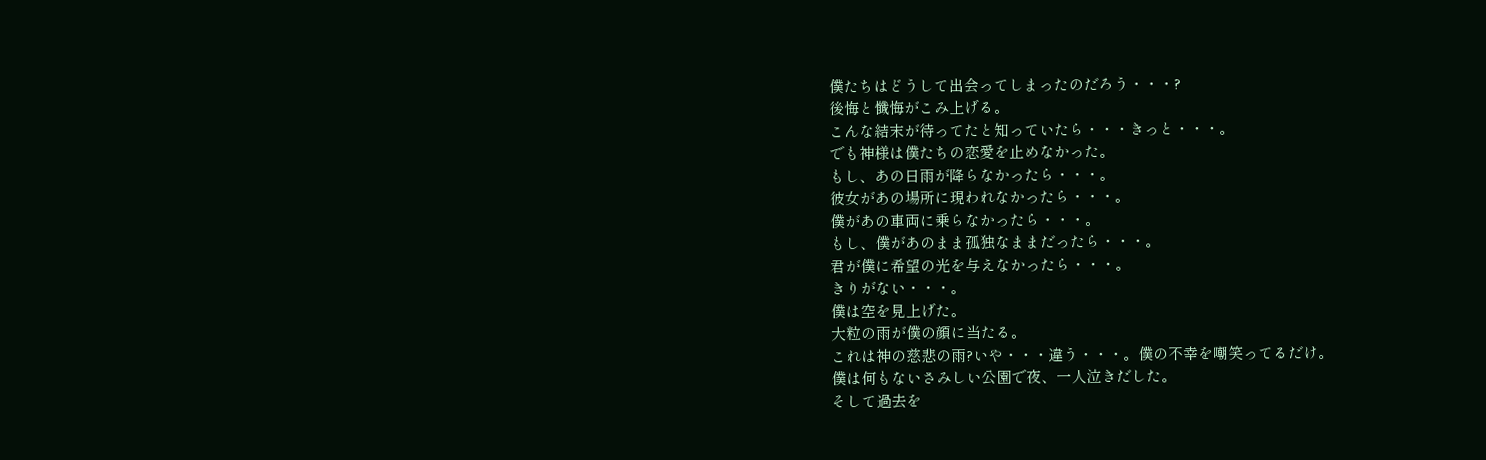僕たちはどうして出会ってしまったのだろう・・・?
後悔と懺悔がこみ上げる。
こんな結末が待ってたと知っていたら・・・きっと・・・。
でも神様は僕たちの恋愛を止めなかった。
もし、あの日雨が降らなかったら・・・。
彼女があの場所に現われなかったら・・・。
僕があの車両に乗らなかったら・・・。
もし、僕があのまま孤独なままだったら・・・。
君が僕に希望の光を与えなかったら・・・。
きりがない・・・。
僕は空を見上げた。
大粒の雨が僕の顔に当たる。
これは神の慈悲の雨?いや・・・違う・・・。僕の不幸を嘲笑ってるだけ。
僕は何もないさみしい公園で夜、一人泣きだした。
そして過去を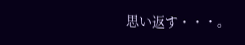思い返す・・・。